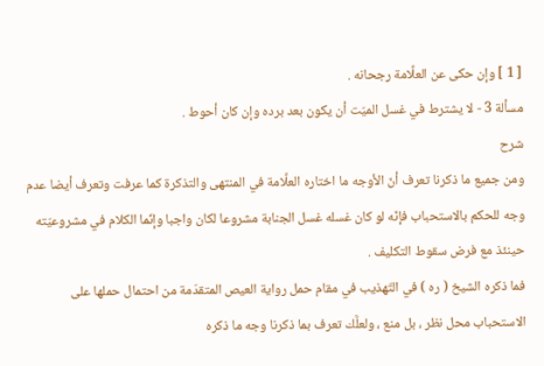[ 1 ] وإن حكى عن العلَّامة رجحانه .
مسألة 3 - لا يشترط في غسل الميّت أن يكون بعد برده وإن كان أحوط .
شرح
ومن جميع ما ذكرنا تعرف أنّ الأوجه ما اختاره العلَّامة في المنتهى والتذكرة كما عرفت وتعرف أيضا عدم وجه للحكم بالاستحباب فإنّه لو كان غسله غسل الجنابة مشروعا لكان واجبا وإنّما الكلام في مشروعيّته حينئذ مع فرض سقوط التكليف .
فما ذكره الشيخ ( ره ) في التّهذيب في مقام حمل رواية العيص المتقدّمة من احتمال حملها على الاستحباب محل نظر ، بل منع ، ولعلَّك تعرف بما ذكرنا وجه ما ذكره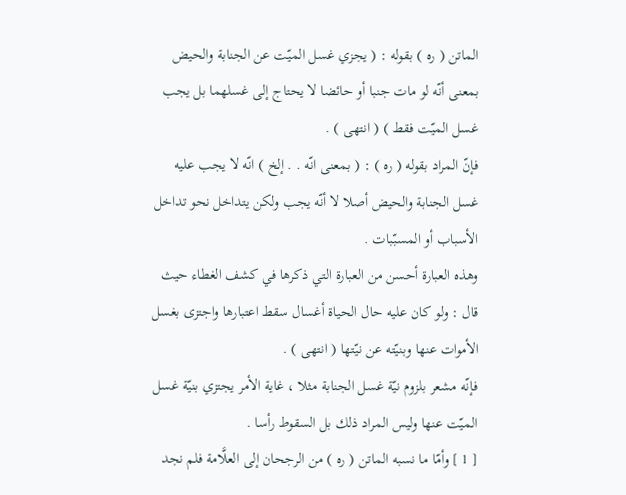الماتن ( ره ) بقوله : ( يجزي غسل الميّت عن الجنابة والحيض بمعنى أنّه لو مات جنبا أو حائضا لا يحتاج إلى غسلهما بل يجب غسل الميّت فقط ) ( انتهى ) .
فإنّ المراد بقوله ( ره ) : ( بمعنى انّه . . إلخ ) انّه لا يجب عليه غسل الجنابة والحيض أصلا لا أنّه يجب ولكن يتداخل نحو تداخل الأسباب أو المسبّبات .
وهذه العبارة أحسن من العبارة التي ذكرها في كشف الغطاء حيث قال : ولو كان عليه حال الحياة أغسال سقط اعتبارها واجتزى بغسل الأموات عنها وبنيّته عن نيّتها ( انتهى ) .
فإنّه مشعر بلزوم نيّة غسل الجنابة مثلا ، غاية الأمر يجتزي بنيّة غسل الميّت عنها وليس المراد ذلك بل السقوط رأسا .
[ 1 ] وأمّا ما نسبه الماتن ( ره ) من الرجحان إلى العلَّامة فلم نجد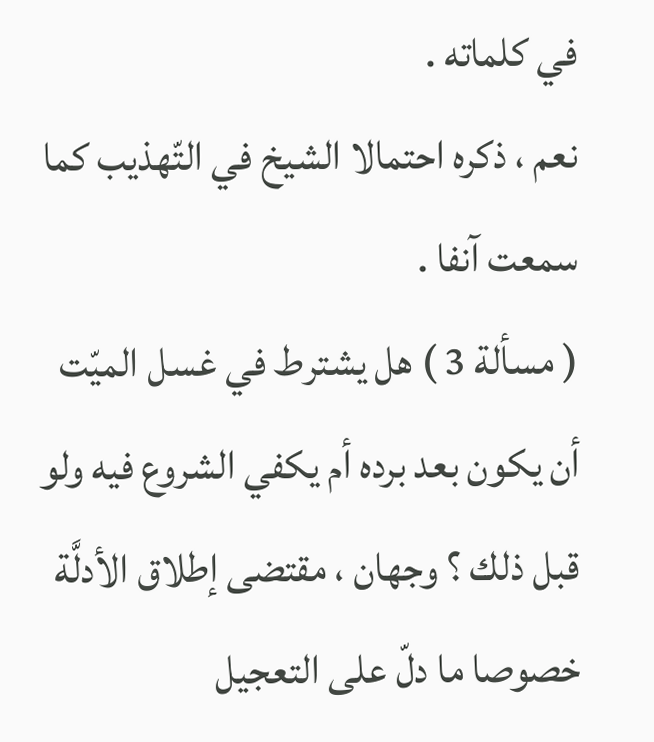في كلماته .
نعم ، ذكره احتمالا الشيخ في التّهذيب كما سمعت آنفا .
( مسألة 3 ) هل يشترط في غسل الميّت أن يكون بعد برده أم يكفي الشروع فيه ولو قبل ذلك ؟ وجهان ، مقتضى إطلاق الأدلَّة خصوصا ما دلّ على التعجيل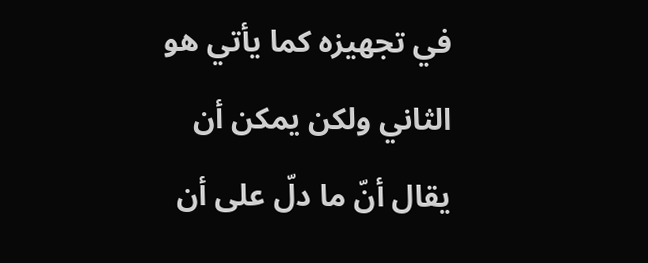في تجهيزه كما يأتي هو الثاني ولكن يمكن أن يقال أنّ ما دلّ على أن